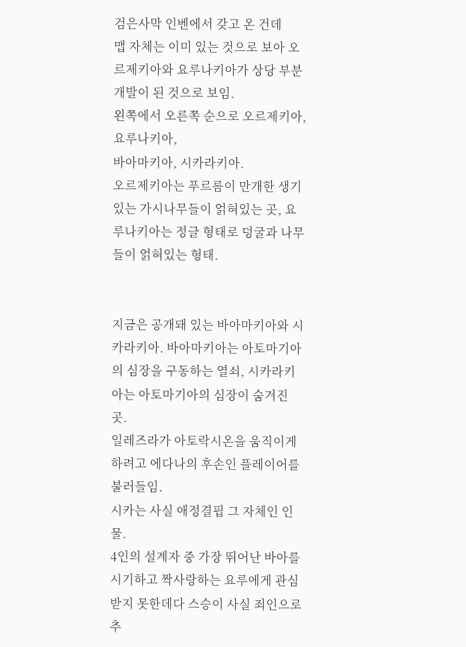검은사막 인벤에서 갖고 온 건데
맵 자체는 이미 있는 것으로 보아 오르제키아와 요루나키아가 상당 부분 개발이 된 것으로 보임.
왼쪽에서 오른쪽 순으로 오르제키아, 요루나키아,
바아마키아, 시카라키아.
오르제키아는 푸르름이 만개한 생기있는 가시나무들이 얽혀있는 곳, 요루나키아는 정글 형태로 덩굴과 나무들이 얽혀있는 형태.


지금은 공개돼 있는 바아마키아와 시카라키아. 바아마키아는 아토마기아의 심장을 구동하는 열쇠, 시카라키아는 아토마기아의 심장이 숨겨진 곳.
일레즈라가 아토락시온을 움직이게 하려고 에다나의 후손인 플레이어를 불러들임.
시카는 사실 애정결핍 그 자체인 인물.
4인의 설계자 중 가장 뛰어난 바아를 시기하고 짝사랑하는 요루에게 관심받지 못한데다 스승이 사실 죄인으로 추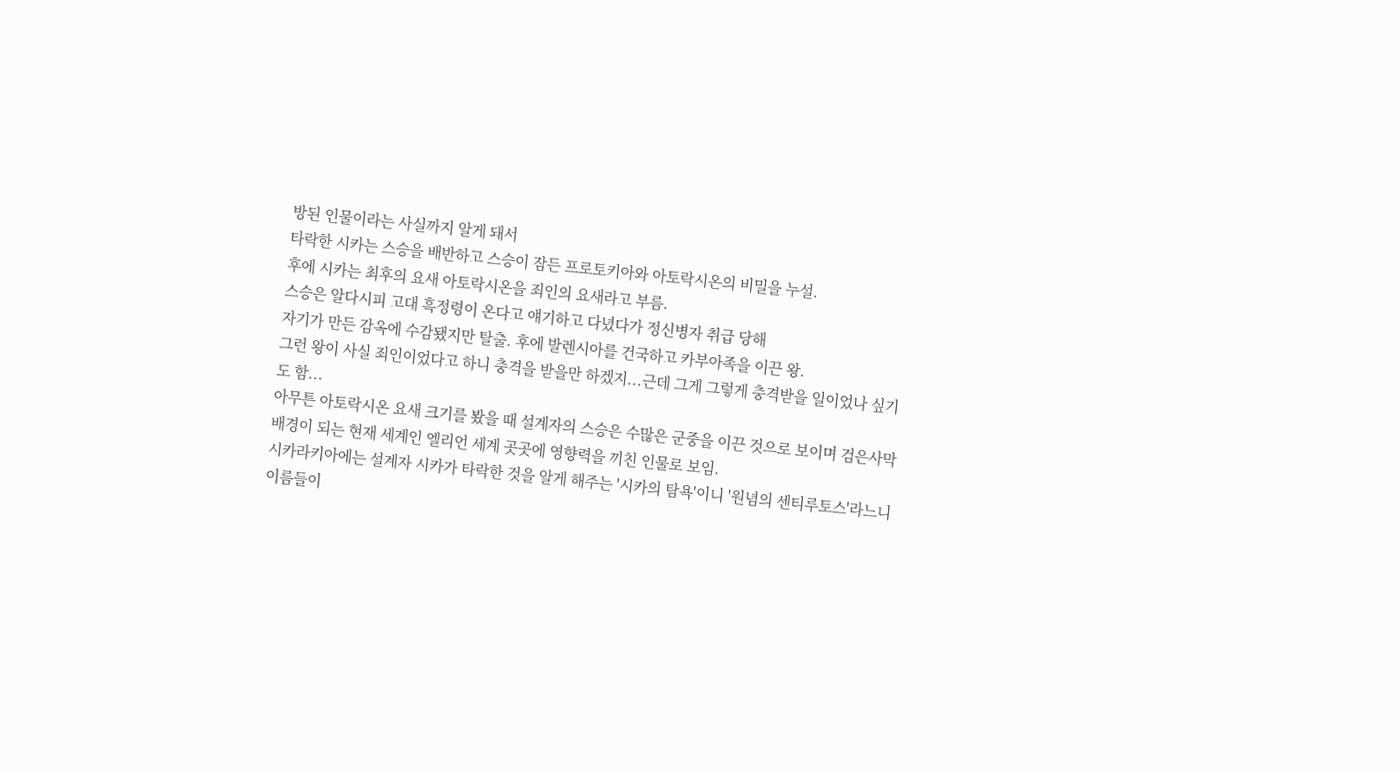방된 인물이라는 사실까지 알게 돼서
타락한 시카는 스승을 배반하고 스승이 잠든 프로토키아와 아토락시온의 비밀을 누설.
후에 시카는 최후의 요새 아토락시온을 죄인의 요새라고 부름.
스승은 알다시피 고대 흑정령이 온다고 얘기하고 다녔다가 정신병자 취급 당해
자기가 만든 감옥에 수감됐지만 탈출. 후에 발렌시아를 건국하고 카부아족을 이끈 왕.
그런 왕이 사실 죄인이었다고 하니 충격을 받을만 하겠지...근데 그게 그렇게 충격받을 일이었나 싶기도 함...
아무튼 아토락시온 요새 크기를 봤을 때 설계자의 스승은 수많은 군중을 이끈 것으로 보이며 검은사막 배경이 되는 현재 세계인 엘리언 세계 곳곳에 영향력을 끼친 인물로 보임.
시카라키아에는 설계자 시카가 타락한 것을 알게 해주는 '시카의 탐욕'이니 '원념의 센티루토스'라느니 이름들이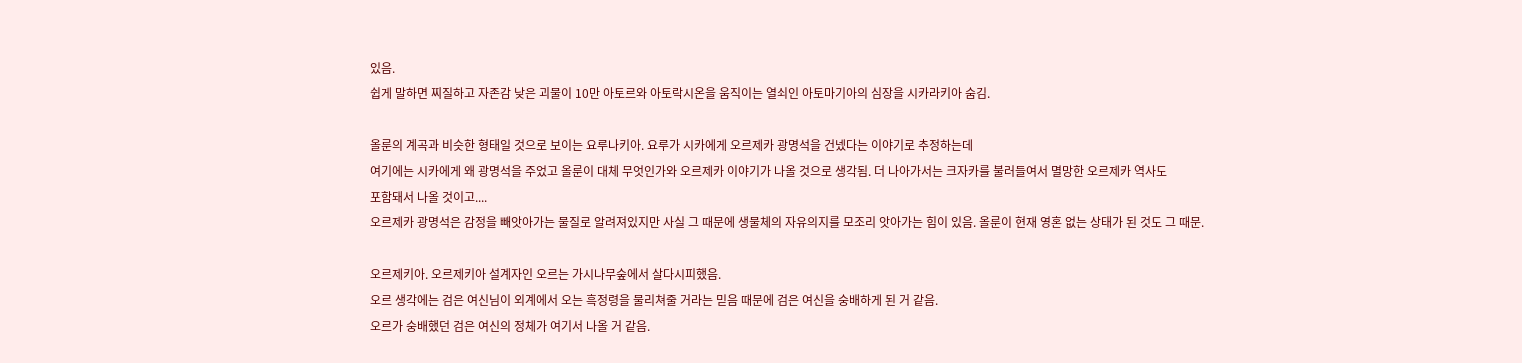있음.
쉽게 말하면 찌질하고 자존감 낮은 괴물이 10만 아토르와 아토락시온을 움직이는 열쇠인 아토마기아의 심장을 시카라키아 숨김.

올룬의 계곡과 비슷한 형태일 것으로 보이는 요루나키아. 요루가 시카에게 오르제카 광명석을 건넸다는 이야기로 추정하는데
여기에는 시카에게 왜 광명석을 주었고 올룬이 대체 무엇인가와 오르제카 이야기가 나올 것으로 생각됨. 더 나아가서는 크자카를 불러들여서 멸망한 오르제카 역사도
포함돼서 나올 것이고....
오르제카 광명석은 감정을 빼앗아가는 물질로 알려져있지만 사실 그 때문에 생물체의 자유의지를 모조리 앗아가는 힘이 있음. 올룬이 현재 영혼 없는 상태가 된 것도 그 때문.

오르제키아. 오르제키아 설계자인 오르는 가시나무숲에서 살다시피했음.
오르 생각에는 검은 여신님이 외계에서 오는 흑정령을 물리쳐줄 거라는 믿음 때문에 검은 여신을 숭배하게 된 거 같음.
오르가 숭배했던 검은 여신의 정체가 여기서 나올 거 같음.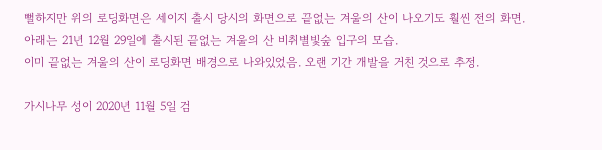뻘하지만 위의 로딩화면은 세이지 출시 당시의 화면으로 끝없는 겨울의 산이 나오기도 훨씬 전의 화면.
아래는 21년 12월 29일에 출시된 끝없는 겨울의 산 비취별빛숲 입구의 모습.
이미 끝없는 겨울의 산이 로딩화면 배경으로 나와있었음. 오랜 기간 개발을 거친 것으로 추정.

가시나무 성이 2020년 11월 5일 검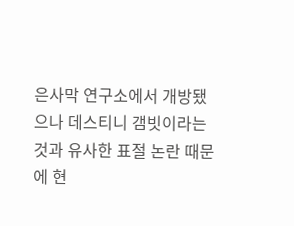은사막 연구소에서 개방됐으나 데스티니 갬빗이라는 것과 유사한 표절 논란 때문에 현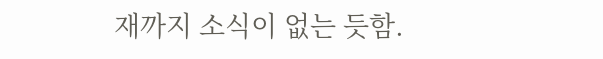재까지 소식이 없는 듯함.